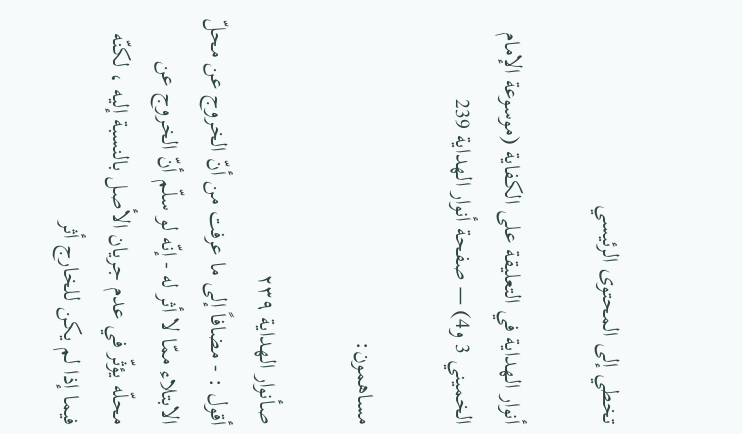تخطي إلى المحتوى الرئيسي

أنوار الهداية في التعليقة على الكفاية (موسوعة الإمام الخميني 3 و4) — صفحة أنوار الهداية 239

مساهمون:

صأنوار الهداية ٢٣٩
أقول : - مضافاً إلى ما عرفت من أنّ الخروج عن محلّ الابتلاء ممّا لا أثر له - إنّه لو سلّم أنّ الخروج عن محلّه يؤثّر في عدم جريان الأصل بالنسبة إليه ، لكنّه فيما إذا لم يكن للخارج أثر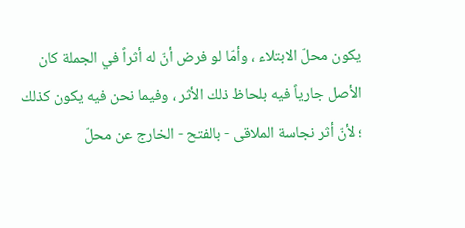يكون محلّ الابتلاء ، وأمّا لو فرض أنّ له أثراً في الجملة كان الأصل جارياً فيه بلحاظ ذلك الأثر ، وفيما نحن فيه يكون كذلك ؛ لأنّ أثر نجاسة الملاقى - بالفتح - الخارج عن محلّ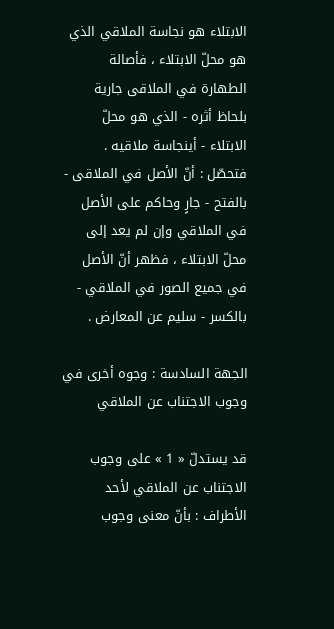الابتلاء هو نجاسة الملاقي الذي هو محلّ الابتلاء ، فأصالة الطهارة في الملاقى جارية بلحاظ أثره - الذي هو محلّ الابتلاء - أينجاسة ملاقيه . فتحصّل : أنّ الأصل في الملاقى - بالفتح - جارٍ وحاكم على الأصل في الملاقي وإن لم يعد إلى محلّ الابتلاء ، فظهر أنّ الأصل في جميع الصور في الملاقي - بالكسر - سليم عن المعارض .

الجهة السادسة : وجوه أخرى في وجوب الاجتناب عن الملاقي

قد يستدلّ « 1 » على وجوب الاجتناب عن الملاقي لأحد الأطراف : بأنّ معنى وجوب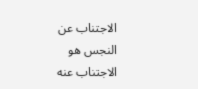الاجتناب عن النجس هو الاجتناب عنه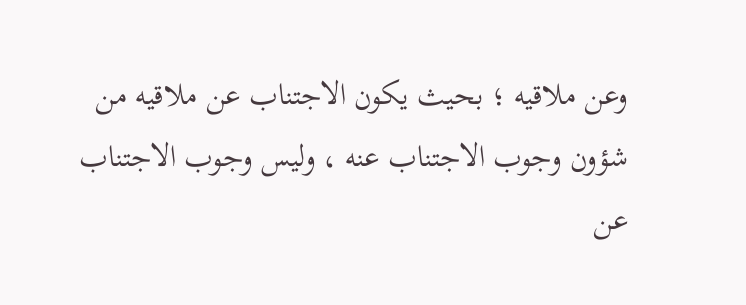وعن ملاقيه ؛ بحيث يكون الاجتناب عن ملاقيه من شؤون وجوب الاجتناب عنه ، وليس وجوب الاجتناب عن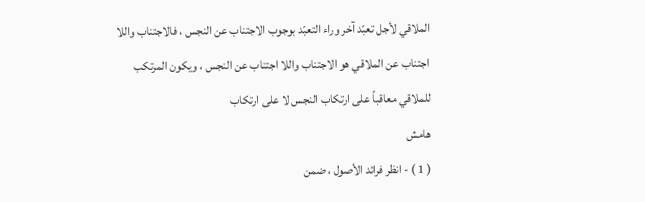الملاقي لأجل تعبّد آخر وراء التعبّد بوجوب الاجتناب عن النجس ، فالاجتناب واللا اجتناب عن الملاقي هو الاجتناب واللا اجتناب عن النجس ، ويكون المرتكب للملاقي معاقباً على ارتكاب النجس لا على ارتكاب
هامش
( 1 ) - انظر فرائد الأصول ، ضمن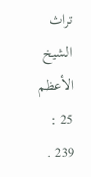تراث الشيخ الأعظم 25 : 239 .